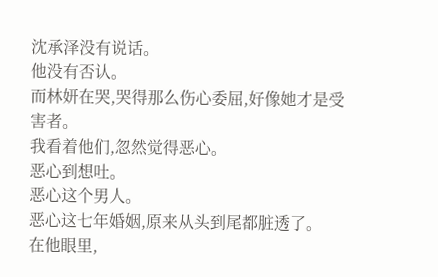沈承泽没有说话。
他没有否认。
而林妍在哭,哭得那么伤心委屈,好像她才是受害者。
我看着他们,忽然觉得恶心。
恶心到想吐。
恶心这个男人。
恶心这七年婚姻,原来从头到尾都脏透了。
在他眼里,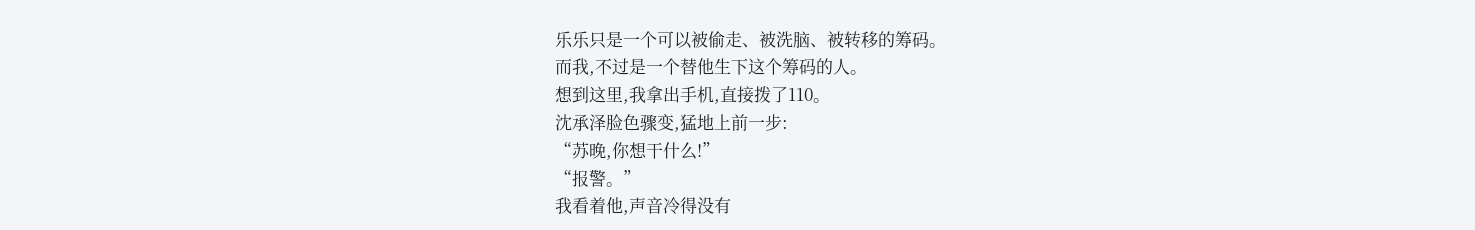乐乐只是一个可以被偷走、被洗脑、被转移的筹码。
而我,不过是一个替他生下这个筹码的人。
想到这里,我拿出手机,直接拨了110。
沈承泽脸色骤变,猛地上前一步:
“苏晚,你想干什么!”
“报警。”
我看着他,声音冷得没有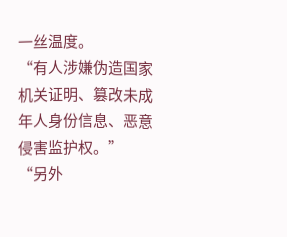一丝温度。
“有人涉嫌伪造国家机关证明、篡改未成年人身份信息、恶意侵害监护权。”
“另外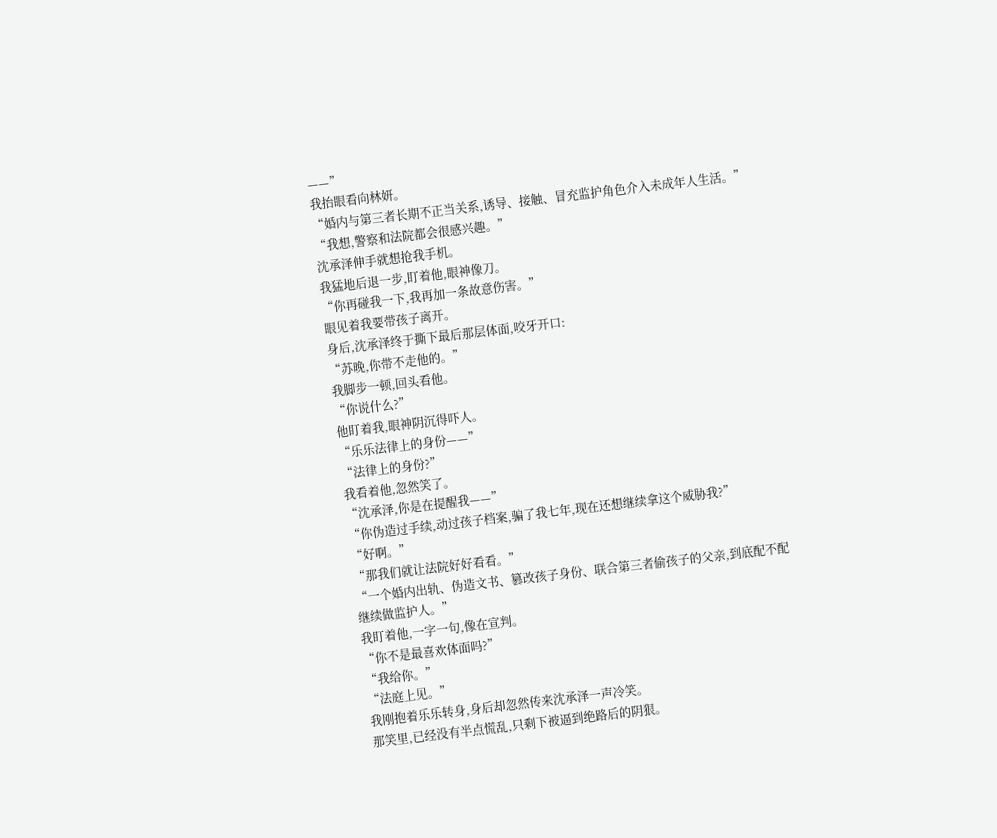——”
我抬眼看向林妍。
“婚内与第三者长期不正当关系,诱导、接触、冒充监护角色介入未成年人生活。”
“我想,警察和法院都会很感兴趣。”
沈承泽伸手就想抢我手机。
我猛地后退一步,盯着他,眼神像刀。
“你再碰我一下,我再加一条故意伤害。”
眼见着我要带孩子离开。
身后,沈承泽终于撕下最后那层体面,咬牙开口:
“苏晚,你带不走他的。”
我脚步一顿,回头看他。
“你说什么?”
他盯着我,眼神阴沉得吓人。
“乐乐法律上的身份——”
“法律上的身份?”
我看着他,忽然笑了。
“沈承泽,你是在提醒我——”
“你伪造过手续,动过孩子档案,骗了我七年,现在还想继续拿这个威胁我?”
“好啊。”
“那我们就让法院好好看看。”
“一个婚内出轨、伪造文书、篡改孩子身份、联合第三者偷孩子的父亲,到底配不配继续做监护人。”
我盯着他,一字一句,像在宣判。
“你不是最喜欢体面吗?”
“我给你。”
“法庭上见。”
我刚抱着乐乐转身,身后却忽然传来沈承泽一声冷笑。
那笑里,已经没有半点慌乱,只剩下被逼到绝路后的阴狠。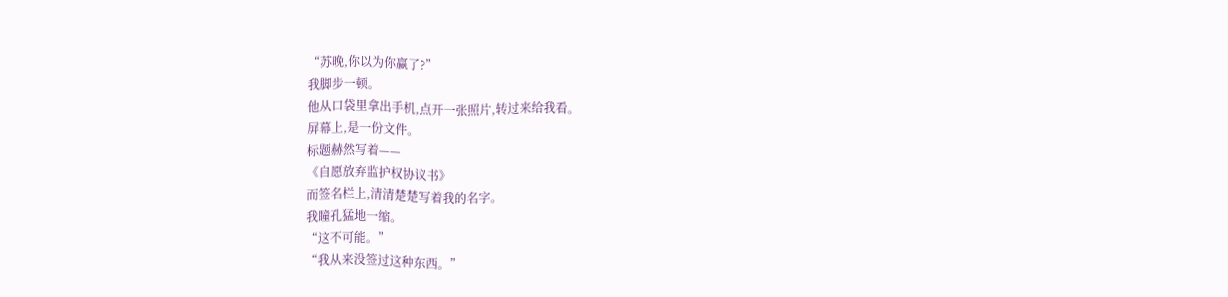“苏晚,你以为你赢了?”
我脚步一顿。
他从口袋里拿出手机,点开一张照片,转过来给我看。
屏幕上,是一份文件。
标题赫然写着——
《自愿放弃监护权协议书》
而签名栏上,清清楚楚写着我的名字。
我瞳孔猛地一缩。
“这不可能。”
“我从来没签过这种东西。”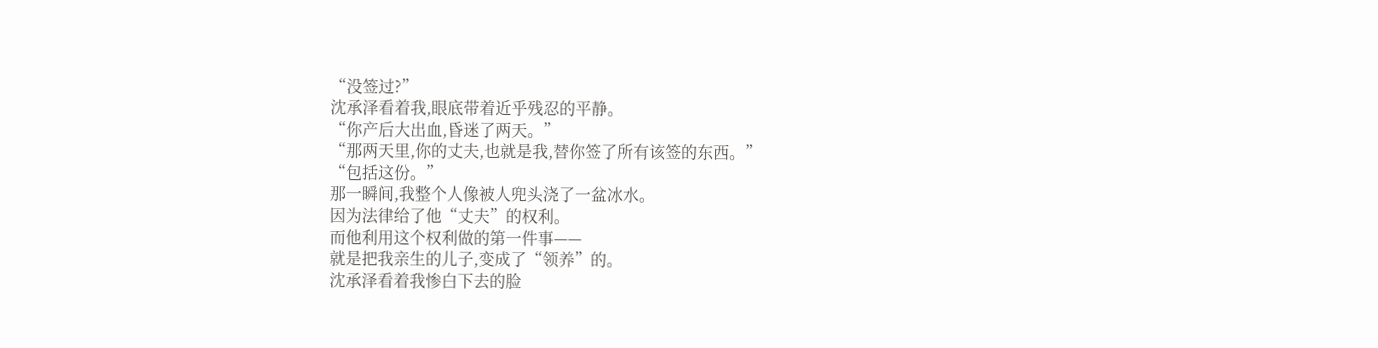“没签过?”
沈承泽看着我,眼底带着近乎残忍的平静。
“你产后大出血,昏迷了两天。”
“那两天里,你的丈夫,也就是我,替你签了所有该签的东西。”
“包括这份。”
那一瞬间,我整个人像被人兜头浇了一盆冰水。
因为法律给了他“丈夫”的权利。
而他利用这个权利做的第一件事——
就是把我亲生的儿子,变成了“领养”的。
沈承泽看着我惨白下去的脸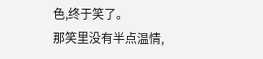色,终于笑了。
那笑里没有半点温情,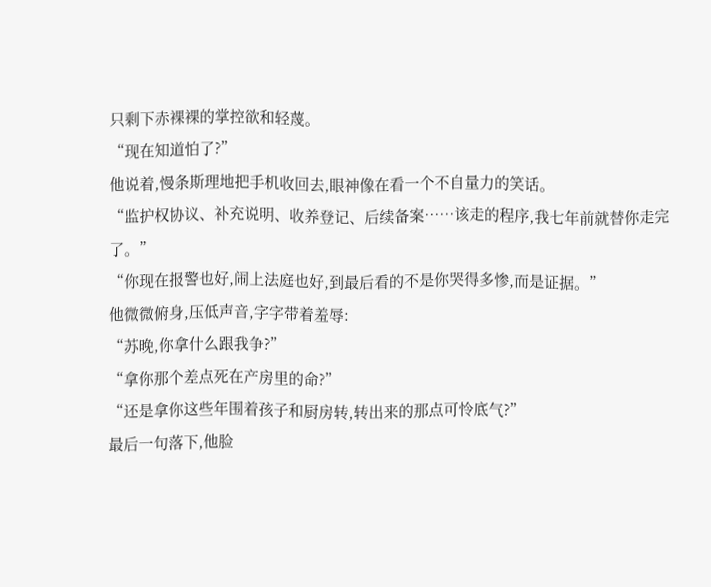只剩下赤裸裸的掌控欲和轻蔑。
“现在知道怕了?”
他说着,慢条斯理地把手机收回去,眼神像在看一个不自量力的笑话。
“监护权协议、补充说明、收养登记、后续备案……该走的程序,我七年前就替你走完了。”
“你现在报警也好,闹上法庭也好,到最后看的不是你哭得多惨,而是证据。”
他微微俯身,压低声音,字字带着羞辱:
“苏晚,你拿什么跟我争?”
“拿你那个差点死在产房里的命?”
“还是拿你这些年围着孩子和厨房转,转出来的那点可怜底气?”
最后一句落下,他脸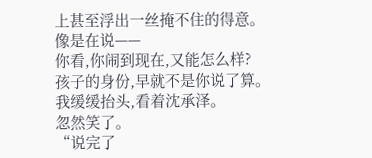上甚至浮出一丝掩不住的得意。
像是在说——
你看,你闹到现在,又能怎么样?
孩子的身份,早就不是你说了算。
我缓缓抬头,看着沈承泽。
忽然笑了。
“说完了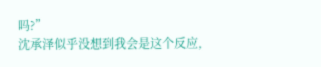吗?”
沈承泽似乎没想到我会是这个反应,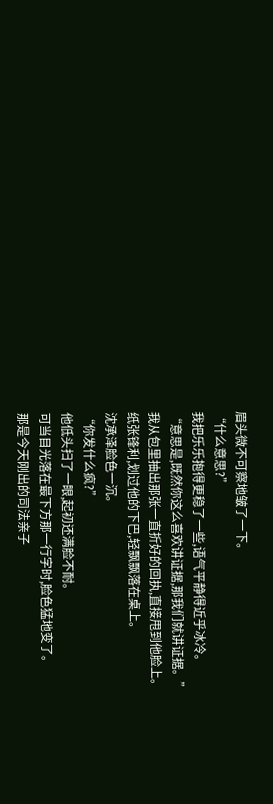眉头微不可察地皱了一下。
“什么意思?”
我把乐乐抱得更稳了一些,语气平静得近乎冰冷。
“意思是,既然你这么喜欢讲证据,那我们就讲证据。”
我从包里抽出那张一直折好的回执,直接甩到他脸上。
纸张锋利,划过他的下巴,轻飘飘落在桌上。
沈承泽脸色一沉。
“你发什么疯?”
他低头扫了一眼,起初还满脸不耐。
可当目光落在最下方那一行字时,脸色猛地变了。
那是今天刚出的司法亲子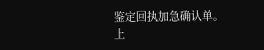鉴定回执加急确认单。
上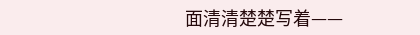面清清楚楚写着——